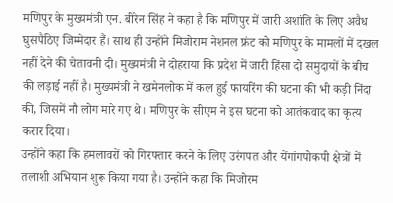मणिपुर के मुख्यमंत्री एन. बीरेन सिंह ने कहा है कि मणिपुर में जारी अशांति के लिए अवैध घुसपैठिए जिम्मेदार हैं। साथ ही उन्होंने मिजोराम नेशनल फ्रंट को मणिपुर के मामलों में दखल नहीं देने की चेतावनी दी। मुख्यमंत्री ने दोहराया कि प्रदेश में जारी हिंसा दो समुदायों के बीच की लड़ाई नहीं है। मुख्यमंत्री ने खमेनलोक में कल हुई फायरिंग की घटना की भी कड़ी निंदा की, जिसमें नौ लोग मारे गए थे। मणिपुर के सीएम ने इस घटना को आतंकवाद का कृत्य करार दिया।
उन्होंने कहा कि हमलावरों को गिरफ्तार करने के लिए उरंगपत और येंगांगपोकपी क्षेत्रों में तलाशी अभियान शुरू किया गया है। उन्होंने कहा कि मिजोरम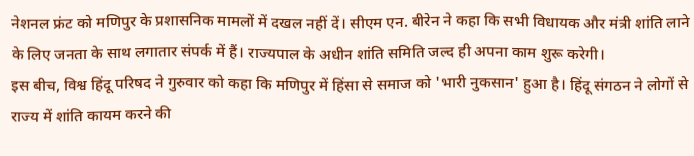नेशनल फ्रंट को मणिपुर के प्रशासनिक मामलों में दखल नहीं दें। सीएम एन. बीरेन ने कहा कि सभी विधायक और मंत्री शांति लाने के लिए जनता के साथ लगातार संपर्क में हैं। राज्यपाल के अधीन शांति समिति जल्द ही अपना काम शुरू करेगी।
इस बीच, विश्व हिंदू परिषद ने गुरुवार को कहा कि मणिपुर में हिंसा से समाज को 'भारी नुकसान' हुआ है। हिंदू संगठन ने लोगों से राज्य में शांति कायम करने की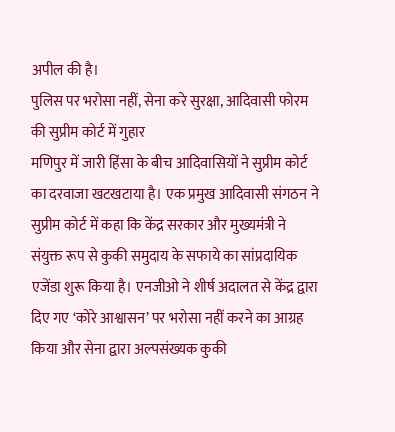अपील की है।
पुलिस पर भरोसा नहीं, सेना करे सुरक्षा, आदिवासी फोरम की सुप्रीम कोर्ट में गुहार
मणिपुर में जारी हिंसा के बीच आदिवासियों ने सुप्रीम कोर्ट का दरवाजा खटखटाया है। एक प्रमुख आदिवासी संगठन ने सुप्रीम कोर्ट में कहा कि केंद्र सरकार और मुख्यमंत्री ने संयुक्त रूप से कुकी समुदाय के सफाये का सांप्रदायिक एजेंडा शुरू किया है। एनजीओ ने शीर्ष अदालत से केंद्र द्वारा दिए गए ‘कोरे आश्वासन’ पर भरोसा नहीं करने का आग्रह किया और सेना द्वारा अल्पसंख्यक कुकी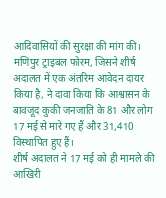आदिवासियों की सुरक्षा की मांग की। मणिपुर ट्राइबल फोरम, जिसने शीर्ष अदालत में एक अंतरिम आवेदन दायर किया है, ने दावा किया कि आश्वासन के बावजूद कुकी जनजाति के 81 और लोग 17 मई से मारे गए हैं और 31,410 विस्थापित हुए हैं।
शीर्ष अदालत ने 17 मई को ही मामले की आखिरी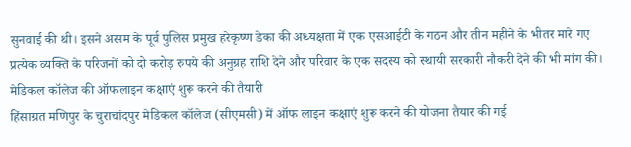सुनवाई की थी। इसने असम के पूर्व पुलिस प्रमुख हरेकृष्ण डेका की अध्यक्षता में एक एसआईटी के गठन और तीन महीने के भीतर मारे गए प्रत्येक व्यक्ति के परिजनों को दो करोड़ रुपये की अनुग्रह राशि देने और परिवार के एक सदस्य को स्थायी सरकारी नौकरी देने की भी मांग की।
मेडिकल कॉलेज की ऑफलाइन कक्षाएं शुरू करने की तैयारी
हिंसाग्रत मणिपुर के चुराचांदपुर मेडिकल कॉलेज (सीएमसी) में ऑफ लाइन कक्षाएं शुरू करने की योजना तैयार की गई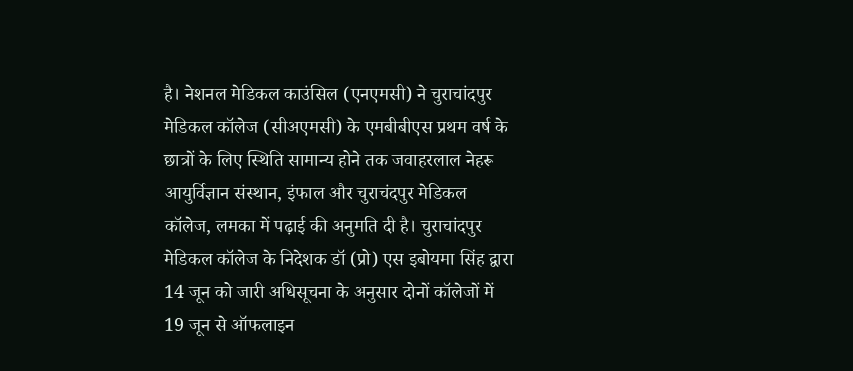है। नेशनल मेडिकल काउंसिल (एनएमसी) ने चुराचांदपुर मेडिकल कॉलेज (सीअएमसी) के एमबीबीएस प्रथम वर्ष के छात्रों के लिए स्थिति सामान्य होने तक जवाहरलाल नेहरू आयुर्विज्ञान संस्थान, इंफाल और चुराचंदपुर मेडिकल कॉलेज, लमका में पढ़ाई की अनुमति दी है। चुराचांदपुर मेडिकल कॉलेज के निदेशक डॉ (प्रो) एस इबोयमा सिंह द्वारा 14 जून को जारी अधिसूचना के अनुसार दोनों कॉलेजों में 19 जून से ऑफलाइन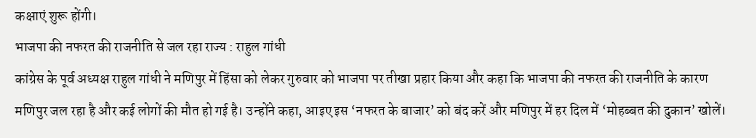कक्षाएं शुरू होंगी।
भाजपा की नफरत की राजनीति से जल रहा राज्य : राहुल गांधी
कांग्रेस के पूर्व अध्यक्ष राहुल गांधी ने मणिपुर में हिंसा को लेकर गुरुवार को भाजपा पर तीखा प्रहार किया और कहा कि भाजपा की नफरत की राजनीति के कारण मणिपुर जल रहा है और कई लोगों की मौत हो गई है। उन्होंने कहा, आइए इस ‘नफरत के बाजार’ को बंद करें और मणिपुर में हर दिल में ‘मोहब्बत की दुकान’ खोलें।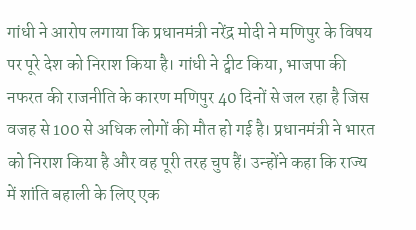गांधी ने आरोप लगाया कि प्रधानमंत्री नरेंद्र मोदी ने मणिपुर के विषय पर पूरे देश को निराश किया है। गांधी ने ट्वीट किया, भाजपा की नफरत की राजनीति के कारण मणिपुर 40 दिनों से जल रहा है जिस वजह से 100 से अधिक लोगों की मौत हो गई है। प्रधानमंत्री ने भारत को निराश किया है और वह पूरी तरह चुप हैं। उन्होंने कहा कि राज्य में शांति बहाली के लिए एक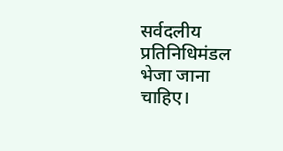सर्वदलीय प्रतिनिधिमंडल भेजा जाना चाहिए।